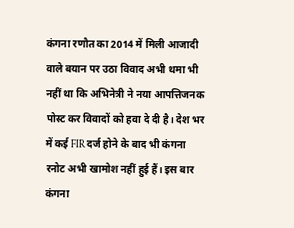कंगना रणौत का 2014 में मिली आजादी वाले बयान पर उठा विवाद अभी थमा भी नहीं था कि अभिनेत्री ने नया आपत्तिजनक पोस्ट कर विवादों को हवा दे दी है। देश भर में कई FIR दर्ज होने के बाद भी कंगना रनोट अभी खामोश नहीं हुई हैं। इस बार कंगना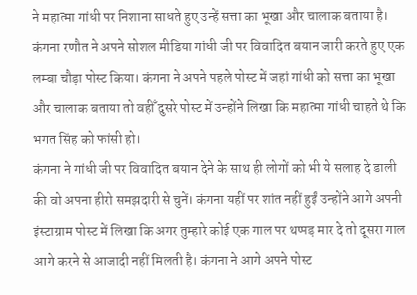ने महात्मा गांधी पर निशाना साधते हुए उन्हें सत्ता का भूखा और चालाक बताया है। कंगना रणौत ने अपने सोशल मीडिया गांधी जी पर विवादित बयान जारी करते हुए एक लम्बा चौड़ा पोस्ट किया। कंगना ने अपने पहले पोस्ट में जहां गांधी को सत्ता का भूखा और चालाक बताया तो वहीँ दुसरे पोस्ट में उन्होंने लिखा कि महात्मा गांधी चाहते थे कि भगत सिंह को फांसी हो।
कंगना ने गांधी जी पर विवादित बयान देने के साथ ही लोगों को भी ये सलाह दे डाली की वो अपना हीरो समझदारी से चुनें। कंगना यहीं पर शांत नहीं हुईं उन्होंने आगे अपनी इंस्टाग्राम पोस्ट में लिखा कि अगर तुम्हारे कोई एक गाल पर थप्पड़ मार दे तो दूसरा गाल आगे करने से आजादी नहीं मिलती है। कंगना ने आगे अपने पोस्ट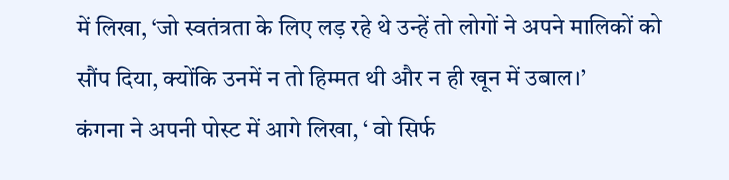में लिखा, ‘जो स्वतंत्रता के लिए लड़ रहे थे उन्हें तो लोगों ने अपने मालिकों को सौंप दिया, क्योंकि उनमें न तो हिम्मत थी और न ही खून में उबाल।’
कंगना ने अपनी पोस्ट में आगे लिखा, ‘ वो सिर्फ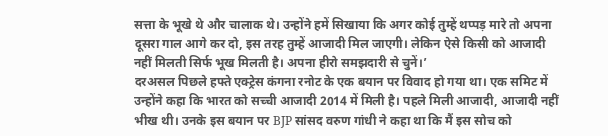सत्ता के भूखे थे और चालाक थे। उन्होंने हमें सिखाया कि अगर कोई तुम्हें थप्पड़ मारे तो अपना दूसरा गाल आगे कर दो, इस तरह तुम्हें आजादी मिल जाएगी। लेकिन ऐसे किसी को आजादी नहीं मिलती सिर्फ भूख मिलती है। अपना हीरो समझदारी से चुनें।’
दरअसल पिछले हफ्ते एक्ट्रेस कंगना रनोट के एक बयान पर विवाद हो गया था। एक समिट में उन्होंने कहा कि भारत को सच्ची आजादी 2014 में मिली है। पहले मिली आजादी, आजादी नहीं भीख थी। उनके इस बयान पर BJP सांसद वरुण गांधी ने कहा था कि मैं इस सोच को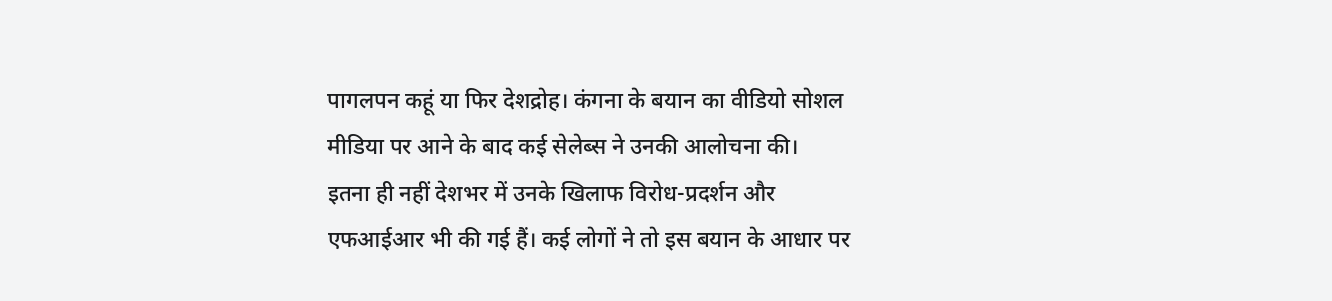पागलपन कहूं या फिर देशद्रोह। कंगना के बयान का वीडियो सोशल मीडिया पर आने के बाद कई सेलेब्स ने उनकी आलोचना की।
इतना ही नहीं देशभर में उनके खिलाफ विरोध-प्रदर्शन और एफआईआर भी की गई हैं। कई लोगों ने तो इस बयान के आधार पर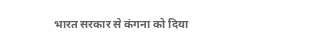भारत सरकार से कंगना को दिया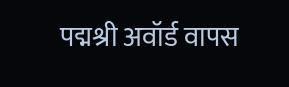पद्मश्री अवॉर्ड वापस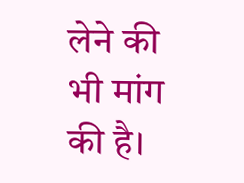लेने की भी मांग की है।